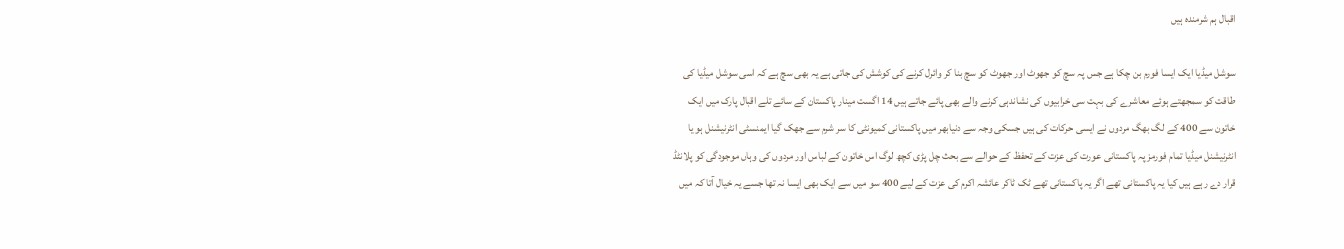اقبال ہم شرمندہ ہیں

سوشل میڈیا ایک ایسا فورم بن چکا ہے جس پہ سچ کو جھوٹ اور جھوٹ کو سچ بنا کر وائرل کرنے کی کوشش کی جاتی ہے یہ بھی سچ ہے کہ اسی سوشل میڈیا کی طاقت کو سمجھتے ہوئے معاشرے کی بہت سی خرابیوں کی نشاندہی کرنے والے بھی پائے جاتے ہیں 14 اگست مینار پاکستان کے سائے تلے اقبال پارک میں ایک خاتون سے 400 کے لگ بھگ مردوں نے ایسی حرکات کی ہیں جسکی وجہ سے دنیابھر میں پاکستانی کمیونٹی کا سر شرم سے جھک گیا ایمنسٹی انٹرنیشنل ہو یا انٹرنیشنل میڈیا تمام فورمز پہ پاکستانی عورت کی عزت کے تحفظ کے حوالے سے بحث چل پڑی کچھ لوگ اس خاتون کے لباس اور مردوں کی وہاں موجودگی کو پلانٹڈ قرار دے رہے ہیں کیا یہ پاکستانی تھے اگر یہ پاکستانی تھے ٹک ٹاکر عائشہ اکرم کی عزت کے لیے 400 سو میں سے ایک بھی ایسا نہ تھا جسے یہ خیال آتا کہ میں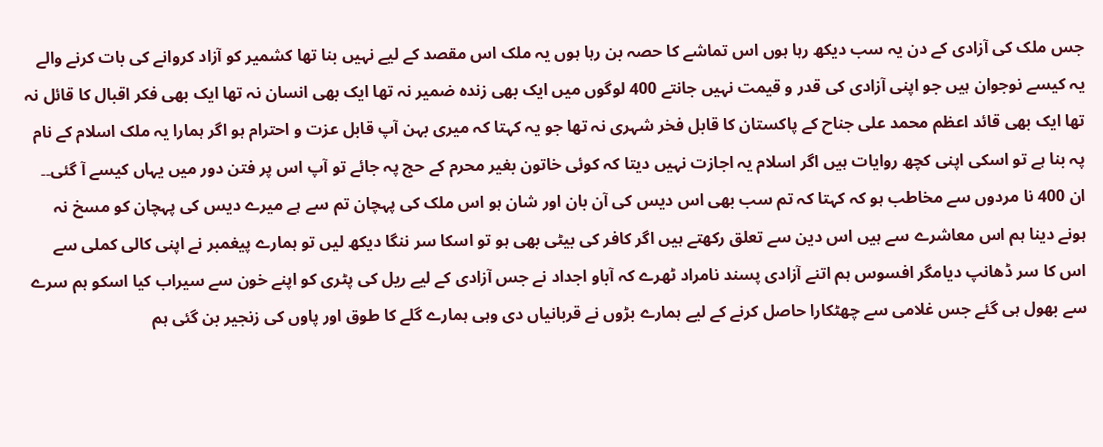جس ملک کی آزادی کے دن یہ سب دیکھ رہا ہوں اس تماشے کا حصہ بن رہا ہوں یہ ملک اس مقصد کے لیے نہیں بنا تھا کشمیر کو آزاد کروانے کی بات کرنے والے یہ کیسے نوجوان ہیں جو اپنی آزادی کی قدر و قیمت نہیں جانتے 400 لوگوں میں ایک بھی زندہ ضمیر نہ تھا ایک بھی انسان نہ تھا ایک بھی فکر اقبال کا قائل نہ تھا ایک بھی قائد اعظم محمد علی جناح کے پاکستان کا قابل فخر شہری نہ تھا جو یہ کہتا کہ میری بہن آپ قابل عزت و احترام ہو اگر ہمارا یہ ملک اسلام کے نام پہ بنا ہے تو اسکی اپنی کچھ روایات ہیں اگر اسلام یہ اجازت نہیں دیتا کہ کوئی خاتون بغیر محرم کے حج پہ جائے تو آپ اس پر فتن دور میں یہاں کیسے آ گئی۔۔ ان 400 نا مردوں سے مخاطب ہو کہ کہتا کہ تم سب بھی اس دیس کی آن بان اور شان ہو اس ملک کی پہچان تم سے ہے میرے دیس کی پہچان کو مسخ نہ ہونے دینا ہم اس معاشرے سے ہیں اس دین سے تعلق رکھتے ہیں اگر کافر کی بیٹی بھی ہو تو اسکا سر ننگا دیکھ لیں تو ہمارے پیغمبر نے اپنی کالی کملی سے اس کا سر ڈھانپ دیامگر افسوس ہم اتنے آزادی پسند نامراد ٹھرے کہ آباو اجداد نے جس آزادی کے لیے ریل کی پٹری کو اپنے خون سے سیراب کیا اسکو ہم سرے سے بھول ہی گئے جس غلامی سے چھٹکارا حاصل کرنے کے لیے ہمارے بڑوں نے قربانیاں دی وہی ہمارے گلے کا طوق اور پاوں کی زنجیر بن گئی ہم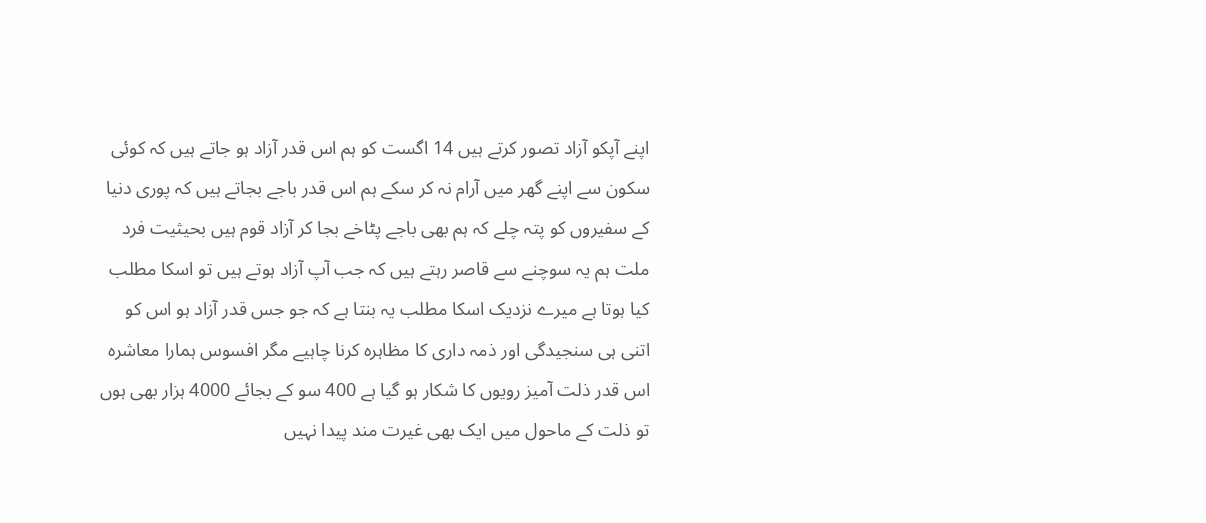اپنے آپکو آزاد تصور کرتے ہیں 14 اگست کو ہم اس قدر آزاد ہو جاتے ہیں کہ کوئی سکون سے اپنے گھر میں آرام نہ کر سکے ہم اس قدر باجے بجاتے ہیں کہ پوری دنیا کے سفیروں کو پتہ چلے کہ ہم بھی باجے پٹاخے بجا کر آزاد قوم ہیں بحیثیت فرد ملت ہم یہ سوچنے سے قاصر رہتے ہیں کہ جب آپ آزاد ہوتے ہیں تو اسکا مطلب کیا ہوتا ہے میرے نزدیک اسکا مطلب یہ بنتا ہے کہ جو جس قدر آزاد ہو اس کو اتنی ہی سنجیدگی اور ذمہ داری کا مظاہرہ کرنا چاہیے مگر افسوس ہمارا معاشرہ اس قدر ذلت آمیز رویوں کا شکار ہو گیا ہے 400 سو کے بجائے 4000 ہزار بھی ہوں تو ذلت کے ماحول میں ایک بھی غیرت مند پیدا نہیں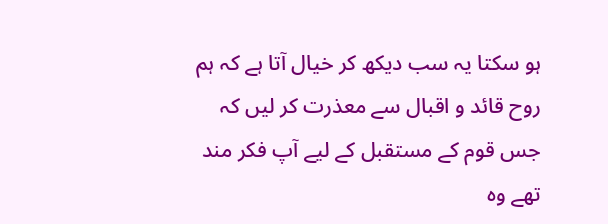ہو سکتا یہ سب دیکھ کر خیال آتا ہے کہ ہم روح قائد و اقبال سے معذرت کر لیں کہ جس قوم کے مستقبل کے لیے آپ فکر مند تھے وہ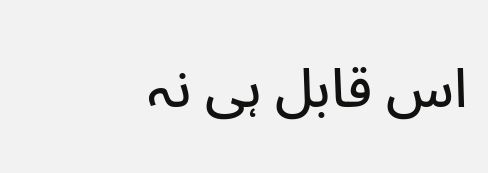اس قابل ہی نہ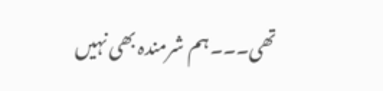تھی۔۔۔ہم شرمندہ بھی نہیں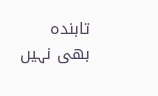تابندہ بھی نہیں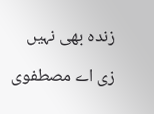زندہ بھی نہیں

زی اے مصطفوی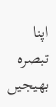اپنا تبصرہ بھیجیں